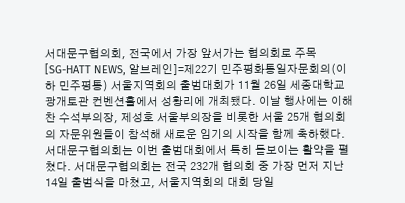서대문구협의회, 전국에서 가장 앞서가는 협의회로 주목
[SG-HATT NEWS, 알브레인]=제22기 민주평화통일자문회의(이하 민주평통) 서울지역회의 출범대회가 11월 26일 세종대학교 광개토관 컨벤션홀에서 성황리에 개최됐다. 이날 행사에는 이해찬 수석부의장, 제성호 서울부의장을 비롯한 서울 25개 협의회의 자문위원들이 참석해 새로운 임기의 시작을 함께 축하했다.
서대문구협의회는 이번 출범대회에서 특히 돋보이는 활약을 펼쳤다. 서대문구협의회는 전국 232개 협의회 중 가장 먼저 지난 14일 출범식을 마쳤고, 서울지역회의 대회 당일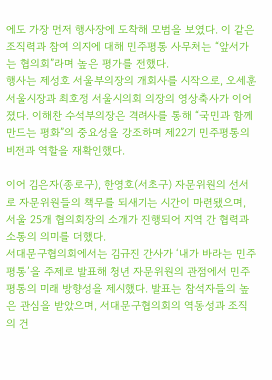에도 가장 먼저 행사장에 도착해 모범을 보였다. 이 같은 조직력과 참여 의지에 대해 민주평통 사무처는 “앞서가는 협의회”라며 높은 평가를 전했다.
행사는 제성호 서울부의장의 개회사를 시작으로, 오세훈 서울시장과 최호정 서울시의회 의장의 영상축사가 이어졌다. 이해찬 수석부의장은 격려사를 통해 “국민과 함께 만드는 평화”의 중요성을 강조하며 제22기 민주평통의 비전과 역할을 재확인했다.

이어 김은자(종로구), 한영호(서초구) 자문위원의 선서로 자문위원들의 책무를 되새기는 시간이 마련됐으며, 서울 25개 협의회장의 소개가 진행되어 지역 간 협력과 소통의 의미를 더했다.
서대문구협의회에서는 김규진 간사가 ‘내가 바라는 민주평통’을 주제로 발표해 청년 자문위원의 관점에서 민주평통의 미래 방향성을 제시했다. 발표는 참석자들의 높은 관심을 받았으며, 서대문구협의회의 역동성과 조직의 건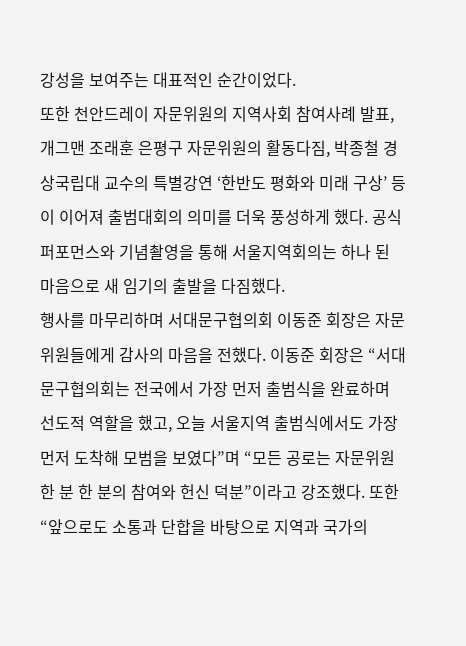강성을 보여주는 대표적인 순간이었다.
또한 천안드레이 자문위원의 지역사회 참여사례 발표, 개그맨 조래훈 은평구 자문위원의 활동다짐, 박종철 경상국립대 교수의 특별강연 ‘한반도 평화와 미래 구상’ 등이 이어져 출범대회의 의미를 더욱 풍성하게 했다. 공식 퍼포먼스와 기념촬영을 통해 서울지역회의는 하나 된 마음으로 새 임기의 출발을 다짐했다.
행사를 마무리하며 서대문구협의회 이동준 회장은 자문위원들에게 감사의 마음을 전했다. 이동준 회장은 “서대문구협의회는 전국에서 가장 먼저 출범식을 완료하며 선도적 역할을 했고, 오늘 서울지역 출범식에서도 가장 먼저 도착해 모범을 보였다”며 “모든 공로는 자문위원 한 분 한 분의 참여와 헌신 덕분”이라고 강조했다. 또한 “앞으로도 소통과 단합을 바탕으로 지역과 국가의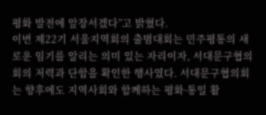평화 발전에 앞장서겠다”고 밝혔다.
이번 제22기 서울지역회의 출범대회는 민주평통의 새로운 임기를 알리는 의미 있는 자리이자, 서대문구협의회의 저력과 단합을 확인한 행사였다. 서대문구협의회는 향후에도 지역사회와 함께하는 평화·통일 활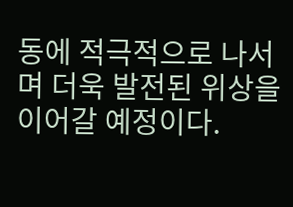동에 적극적으로 나서며 더욱 발전된 위상을 이어갈 예정이다.